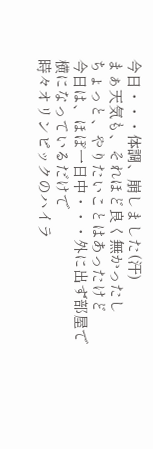今日・・・体調、崩しました(汗)
まぁ天気も、それほど良く無かったし
ちょっと、やりたいことはあったけど
今日は、ほぼ一日中・・・外に出ず部屋で横になっているだけで
時々オリンピックのハイラ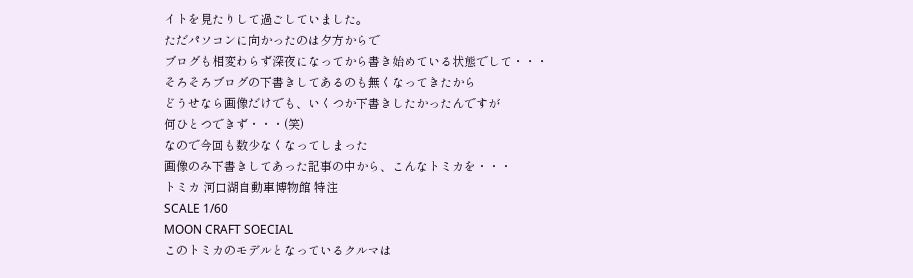イトを見たりして過ごしていました。
ただパソコンに向かったのは夕方からで
ブログも相変わらず深夜になってから書き始めている状態でして・・・
そろそろブログの下書きしてあるのも無くなってきたから
どうせなら画像だけでも、いくつか下書きしたかったんですが
何ひとつできず・・・(笑)
なので今回も数少なくなってしまった
画像のみ下書きしてあった記事の中から、こんなトミカを・・・
トミカ 河口湖自動車博物館 特注
SCALE 1/60
MOON CRAFT SOECIAL
このトミカのモデルとなっているクルマは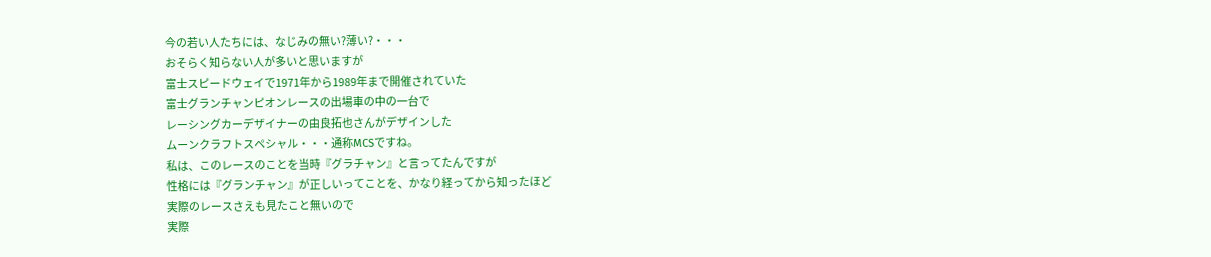今の若い人たちには、なじみの無い?薄い?・・・
おそらく知らない人が多いと思いますが
富士スピードウェイで1971年から1989年まで開催されていた
富士グランチャンピオンレースの出場車の中の一台で
レーシングカーデザイナーの由良拓也さんがデザインした
ムーンクラフトスペシャル・・・通称MCSですね。
私は、このレースのことを当時『グラチャン』と言ってたんですが
性格には『グランチャン』が正しいってことを、かなり経ってから知ったほど
実際のレースさえも見たこと無いので
実際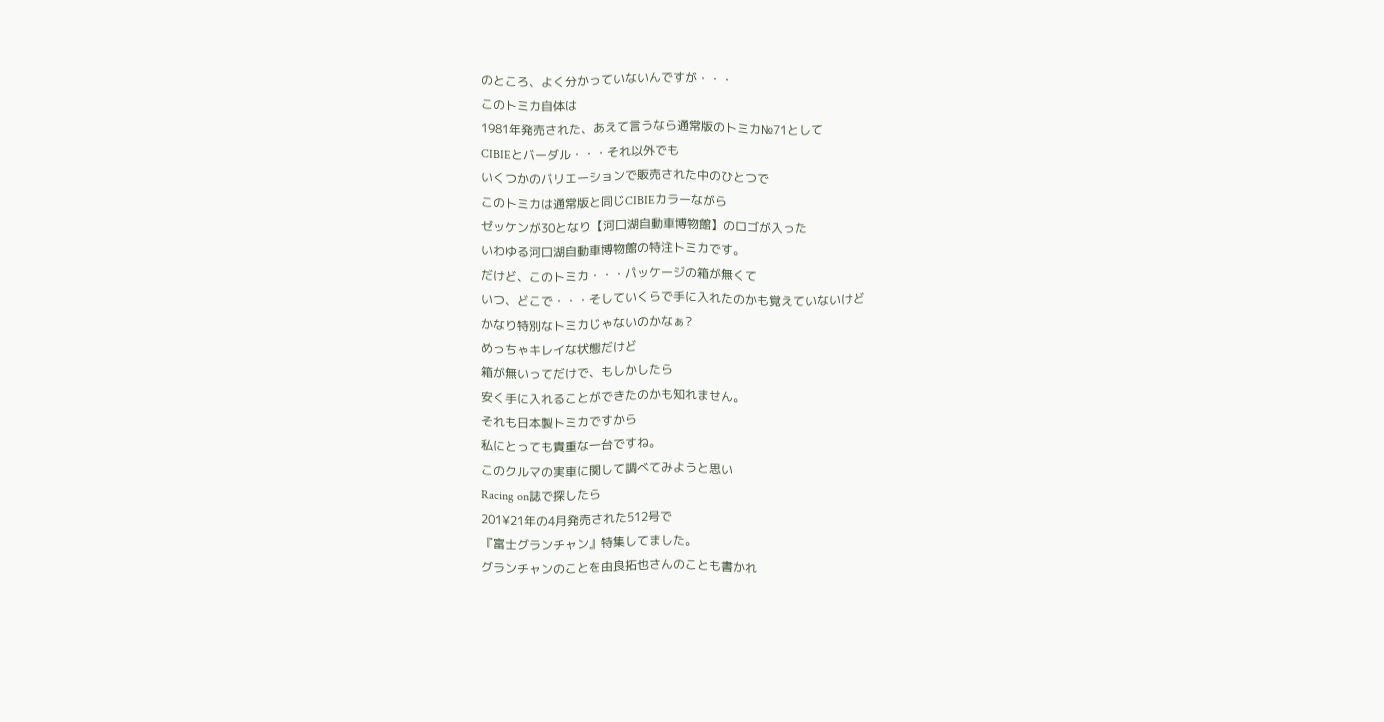のところ、よく分かっていないんですが・・・
このトミカ自体は
1981年発売された、あえて言うなら通常版のトミカ№71として
CIBIEとバーダル・・・それ以外でも
いくつかのバリエーションで販売された中のひとつで
このトミカは通常版と同じCIBIEカラーながら
ゼッケンが30となり【河口湖自動車博物館】のロゴが入った
いわゆる河口湖自動車博物館の特注トミカです。
だけど、このトミカ・・・パッケージの箱が無くて
いつ、どこで・・・そしていくらで手に入れたのかも覚えていないけど
かなり特別なトミカじゃないのかなぁ?
めっちゃキレイな状態だけど
箱が無いってだけで、もしかしたら
安く手に入れることができたのかも知れません。
それも日本製トミカですから
私にとっても貴重な一台ですね。
このクルマの実車に関して調べてみようと思い
Racing on誌で探したら
201¥21年の4月発売された512号で
『富士グランチャン』特集してました。
グランチャンのことを由良拓也さんのことも書かれ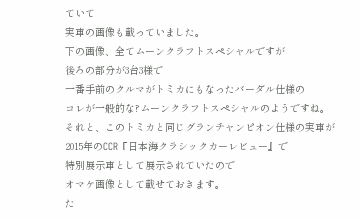ていて
実車の画像も載っていました。
下の画像、全てムーンクラフトスペシャルですが
後ろの部分が3台3様で
一番手前のクルマがトミカにもなったバーダル仕様の
コレが一般的な?ムーンクラフトスペシャルのようですね。
それと、このトミカと同じグランチャンピオン仕様の実車が
2015年のCCR『日本海クラシックカーレビュー』で
特別展示車として展示されていたので
オマケ画像として載せておきます。
た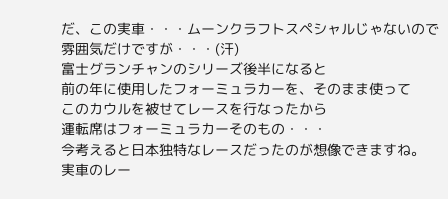だ、この実車・・・ムーンクラフトスペシャルじゃないので
雰囲気だけですが・・・(汗)
富士グランチャンのシリーズ後半になると
前の年に使用したフォーミュラカーを、そのまま使って
このカウルを被せてレースを行なったから
運転席はフォーミュラカーそのもの・・・
今考えると日本独特なレースだったのが想像できますね。
実車のレー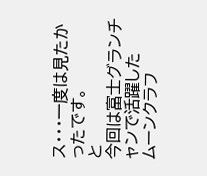ス・・・一度は見たかったです。
と
今回は富士グランチャンで活躍した
ムーンクラフ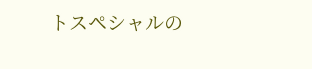トスペシャルの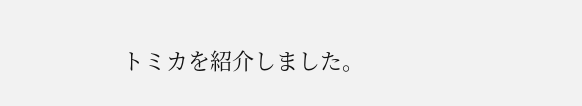トミカを紹介しました。